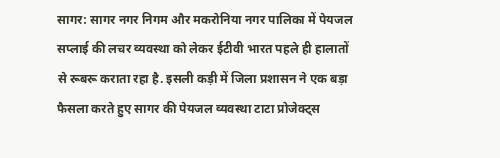सागर: सागर नगर निगम और मकरोनिया नगर पालिका में पेयजल सप्लाई की लचर व्यवस्था को लेकर ईटीवी भारत पहले ही हालातों से रूबरू कराता रहा है. इसली कड़ी में जिला प्रशासन ने एक बड़ा फैसला करते हुए सागर की पेयजल व्यवस्था टाटा प्रोजेक्ट्स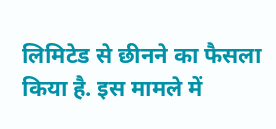लिमिटेड से छीनने का फैसला किया है. इस मामले में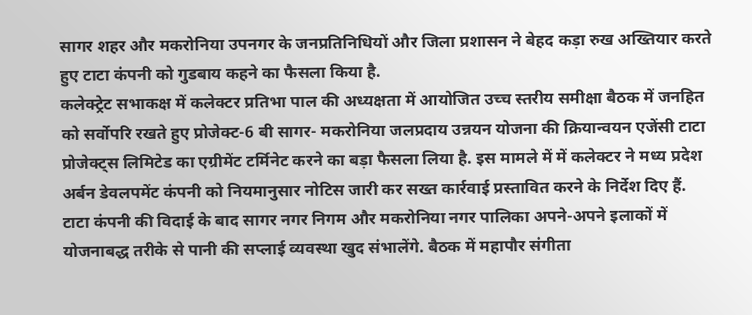सागर शहर और मकरोनिया उपनगर के जनप्रतिनिधियों और जिला प्रशासन ने बेहद कड़ा रुख अख्तियार करते हुए टाटा कंपनी को गुडबाय कहने का फैसला किया है.
कलेक्ट्रेट सभाकक्ष में कलेक्टर प्रतिभा पाल की अध्यक्षता में आयोजित उच्च स्तरीय समीक्षा बैठक में जनहित को सर्वोपरि रखते हुए प्रोजेक्ट-6 बी सागर- मकरोनिया जलप्रदाय उन्नयन योजना की क्रियान्वयन एजेंसी टाटा प्रोजेक्ट्स लिमिटेड का एग्रीमेंट टर्मिनेट करने का बड़ा फैसला लिया है. इस मामले में में कलेक्टर ने मध्य प्रदेश अर्बन डेवलपमेंट कंपनी को नियमानुसार नोटिस जारी कर सख्त कार्रवाई प्रस्तावित करने के निर्देश दिए हैं.
टाटा कंपनी की विदाई के बाद सागर नगर निगम और मकरोनिया नगर पालिका अपने-अपने इलाकों में योजनाबद्ध तरीके से पानी की सप्लाई व्यवस्था खुद संभालेंगे. बैठक में महापौर संगीता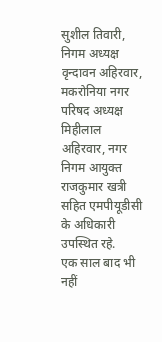सुशील तिवारी, निगम अध्यक्ष वृन्दावन अहिरवार, मकरोनिया नगर परिषद अध्यक्ष मिहीलाल अहिरवार, नगर निगम आयुक्त राजकुमार खत्री सहित एमपीयूडीसी के अधिकारी उपस्थित रहे.
एक साल बाद भी नहीं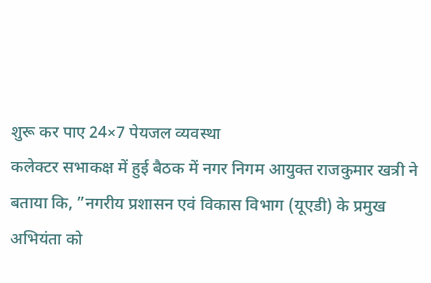शुरू कर पाए 24×7 पेयजल व्यवस्था
कलेक्टर सभाकक्ष में हुई बैठक में नगर निगम आयुक्त राजकुमार खत्री ने बताया कि, ”नगरीय प्रशासन एवं विकास विभाग (यूएडी) के प्रमुख अभियंता को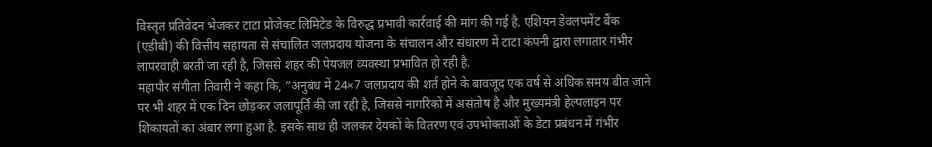विस्तृत प्रतिवेदन भेजकर टाटा प्रोजेक्ट लिमिटेड के विरुद्ध प्रभावी कार्रवाई की मांग की गई है. एशियन डेवलपमेंट बैंक (एडीबी) की वित्तीय सहायता से संचालित जलप्रदाय योजना के संचालन और संधारण में टाटा कंपनी द्वारा लगातार गंभीर लापरवाही बरती जा रही है, जिससे शहर की पेयजल व्यवस्था प्रभावित हो रही है.
महापौर संगीता तिवारी ने कहा कि, ”अनुबंध में 24×7 जलप्रदाय की शर्त होने के बावजूद एक वर्ष से अधिक समय बीत जाने पर भी शहर में एक दिन छोड़कर जलापूर्ति की जा रही है, जिससे नागरिकों में असंतोष है और मुख्यमंत्री हेल्पलाइन पर शिकायतों का अंबार लगा हुआ है. इसके साथ ही जलकर देयकों के वितरण एवं उपभोक्ताओं के डेटा प्रबंधन में गंभीर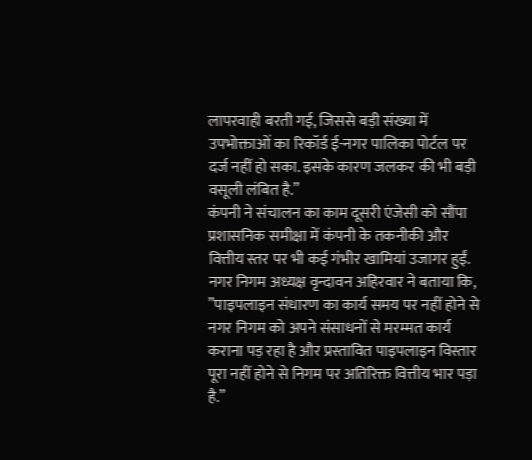लापरवाही बरती गई, जिससे बड़ी संख्या में उपभोक्ताओं का रिकॉर्ड ई-नगर पालिका पोर्टल पर दर्ज नहीं हो सका. इसके कारण जलकर की भी बड़ी वसूली लंबित है.”
कंपनी ने संचालन का काम दूसरी एंजेसी को सौंपा
प्रशासनिक समीक्षा में कंपनी के तकनीकी और वित्तीय स्तर पर भी कई गंभीर खामियां उजागर हुईं. नगर निगम अध्यक्ष वृन्दावन अहिरवार ने बताया कि, ”पाइपलाइन संधारण का कार्य समय पर नहीं होने से नगर निगम को अपने संसाधनों से मरम्मत कार्य कराना पड़ रहा है और प्रस्तावित पाइपलाइन विस्तार पूरा नहीं होने से निगम पर अतिरिक्त वित्तीय भार पड़ा है.”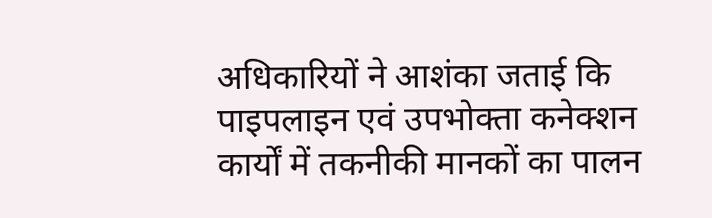अधिकारियों ने आशंका जताई कि पाइपलाइन एवं उपभोक्ता कनेक्शन कार्यों में तकनीकी मानकों का पालन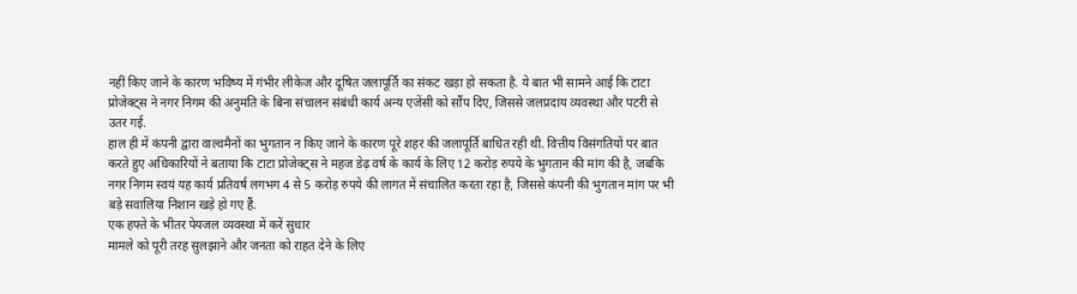नहीं किए जाने के कारण भविष्य में गंभीर लीकेज और दूषित जलापूर्ति का संकट खड़ा हो सकता है. ये बात भी सामने आई कि टाटा प्रोजेक्ट्स ने नगर निगम की अनुमति के बिना संचालन संबंधी कार्य अन्य एजेंसी को सौंप दिए, जिससे जलप्रदाय व्यवस्था और पटरी से उतर गई.
हाल ही में कंपनी द्वारा वाल्वमैनों का भुगतान न किए जाने के कारण पूरे शहर की जलापूर्ति बाधित रही थी. वित्तीय विसंगतियों पर बात करते हुए अधिकारियों ने बताया कि टाटा प्रोजेक्ट्स ने महज डेढ़ वर्ष के कार्य के लिए 12 करोड़ रुपये के भुगतान की मांग की है, जबकि नगर निगम स्वयं यह कार्य प्रतिवर्ष लगभग 4 से 5 करोड़ रुपये की लागत में संचालित करता रहा है, जिससे कंपनी की भुगतान मांग पर भी बड़े सवालिया निशान खड़े हो गए हैं.
एक हफ्ते के भीतर पेयजल व्यवस्था में करें सुधार
मामले को पूरी तरह सुलझाने और जनता को राहत देने के लिए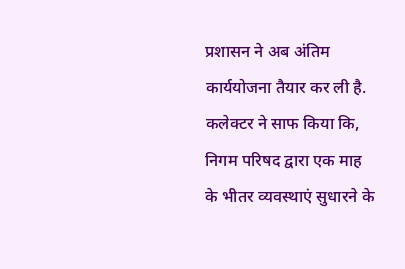प्रशासन ने अब अंतिम कार्ययोजना तैयार कर ली है. कलेक्टर ने साफ किया कि, निगम परिषद द्वारा एक माह के भीतर व्यवस्थाएं सुधारने के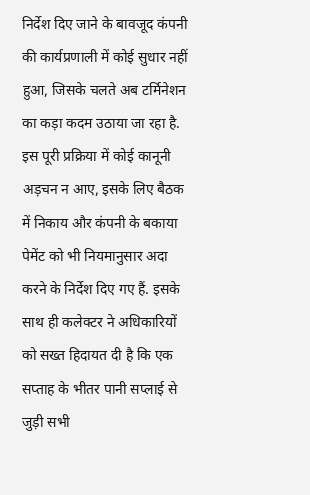निर्देश दिए जाने के बावजूद कंपनी की कार्यप्रणाली में कोई सुधार नहीं हुआ, जिसके चलते अब टर्मिनेशन का कड़ा कदम उठाया जा रहा है.
इस पूरी प्रक्रिया में कोई कानूनी अड़चन न आए, इसके लिए बैठक में निकाय और कंपनी के बकाया पेमेंट को भी नियमानुसार अदा करने के निर्देश दिए गए हैं. इसके साथ ही कलेक्टर ने अधिकारियों को सख्त हिदायत दी है कि एक सप्ताह के भीतर पानी सप्लाई से जुड़ी सभी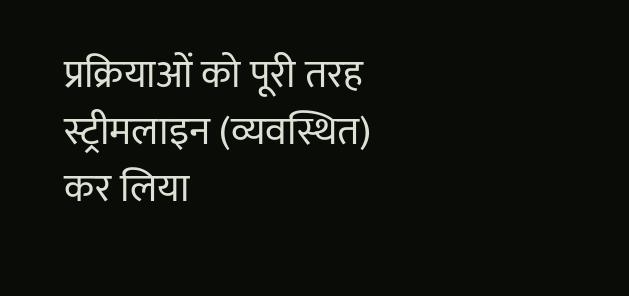प्रक्रियाओं को पूरी तरह स्ट्रीमलाइन (व्यवस्थित) कर लिया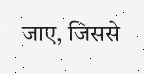जाए, जिससे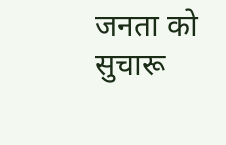जनता को सुचारू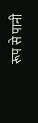रूप से पानी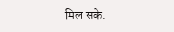मिल सके.